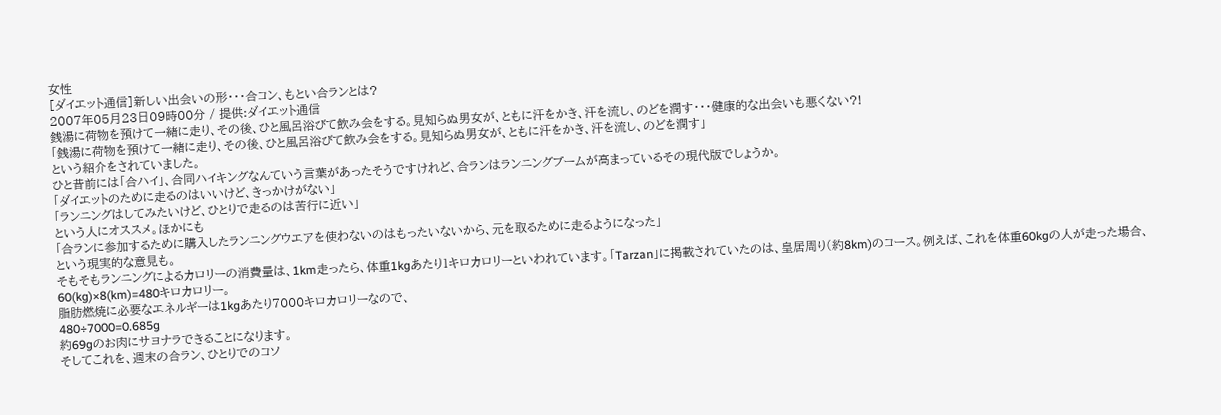女性
[ダイエット通信]新しい出会いの形・・・合コン、もとい合ランとは?
2007年05月23日09時00分 / 提供:ダイエット通信
銭湯に荷物を預けて一緒に走り、その後、ひと風呂浴びて飲み会をする。見知らぬ男女が、ともに汗をかき、汗を流し、のどを潤す・・・健康的な出会いも悪くない?!
「銭湯に荷物を預けて一緒に走り、その後、ひと風呂浴びて飲み会をする。見知らぬ男女が、ともに汗をかき、汗を流し、のどを潤す」
という紹介をされていました。
ひと昔前には「合ハイ」、合同ハイキングなんていう言葉があったそうですけれど、合ランはランニングブームが高まっているその現代版でしょうか。
「ダイエットのために走るのはいいけど、きっかけがない」
「ランニングはしてみたいけど、ひとりで走るのは苦行に近い」
という人にオススメ。ほかにも
「合ランに参加するために購入したランニングウエアを使わないのはもったいないから、元を取るために走るようになった」
という現実的な意見も。
そもそもランニングによるカロリーの消費量は、1km走ったら、体重1kgあたり1キロカロリーといわれています。「Tarzan」に掲載されていたのは、皇居周り(約8km)のコース。例えば、これを体重60kgの人が走った場合、
60(kg)×8(km)=480キロカロリー。
脂肪燃焼に必要なエネルギーは1kgあたり7000キロカロリーなので、
480÷7000=0.685g
約69gのお肉にサヨナラできることになります。
そしてこれを、週末の合ラン、ひとりでのコソ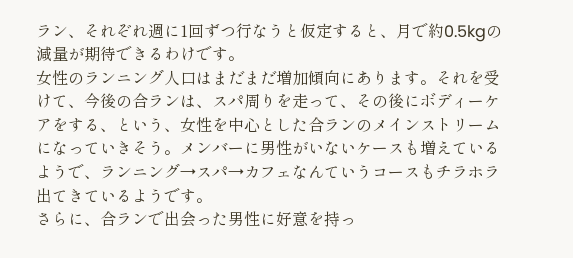ラン、それぞれ週に1回ずつ行なうと仮定すると、月で約0.5kgの減量が期待できるわけです。
女性のランニング人口はまだまだ増加傾向にあります。それを受けて、今後の合ランは、スパ周りを走って、その後にボディーケアをする、という、女性を中心とした合ランのメインストリームになっていきそう。メンバーに男性がいないケースも増えているようで、ランニング→スパ→カフェなんていうコースもチラホラ出てきているようです。
さらに、合ランで出会った男性に好意を持っ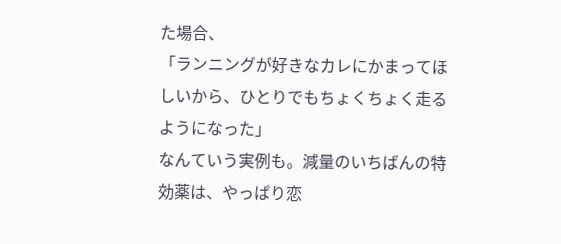た場合、
「ランニングが好きなカレにかまってほしいから、ひとりでもちょくちょく走るようになった」
なんていう実例も。減量のいちばんの特効薬は、やっぱり恋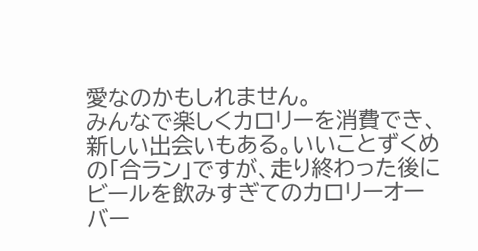愛なのかもしれません。
みんなで楽しくカロリーを消費でき、新しい出会いもある。いいことずくめの「合ラン」ですが、走り終わった後にビールを飲みすぎてのカロリーオーバー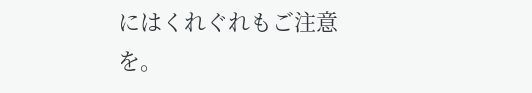にはくれぐれもご注意を。